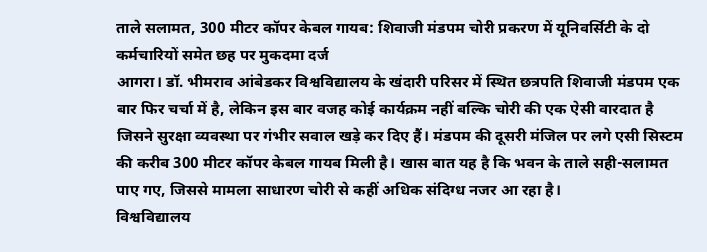ताले सलामत, 300 मीटर कॉपर केबल गायब: शिवाजी मंडपम चोरी प्रकरण में यूनिवर्सिटी के दो कर्मचारियों समेत छह पर मुकदमा दर्ज
आगरा। डॉ. भीमराव आंबेडकर विश्वविद्यालय के खंदारी परिसर में स्थित छत्रपति शिवाजी मंडपम एक बार फिर चर्चा में है, लेकिन इस बार वजह कोई कार्यक्रम नहीं बल्कि चोरी की एक ऐसी वारदात है जिसने सुरक्षा व्यवस्था पर गंभीर सवाल खड़े कर दिए हैं। मंडपम की दूसरी मंजिल पर लगे एसी सिस्टम की करीब 300 मीटर कॉपर केबल गायब मिली है। खास बात यह है कि भवन के ताले सही-सलामत पाए गए, जिससे मामला साधारण चोरी से कहीं अधिक संदिग्ध नजर आ रहा है।
विश्वविद्यालय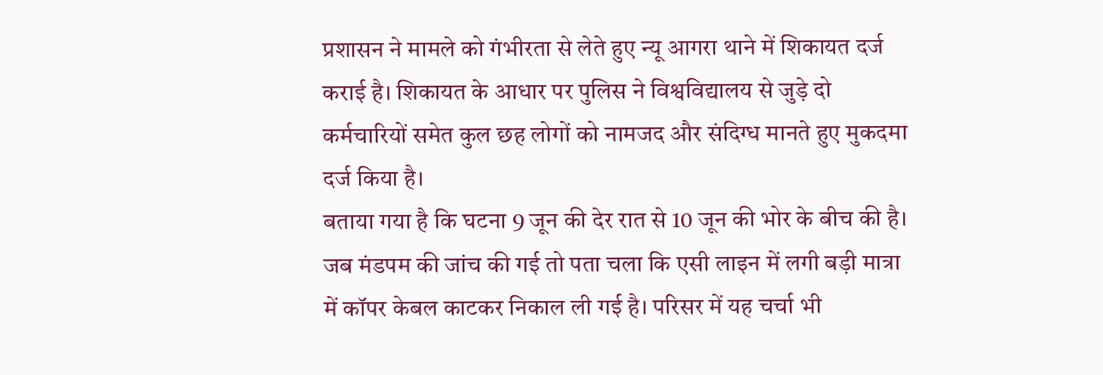प्रशासन ने मामले को गंभीरता से लेते हुए न्यू आगरा थाने में शिकायत दर्ज कराई है। शिकायत के आधार पर पुलिस ने विश्वविद्यालय से जुड़े दो कर्मचारियों समेत कुल छह लोगों को नामजद और संदिग्ध मानते हुए मुकदमा दर्ज किया है।
बताया गया है कि घटना 9 जून की देर रात से 10 जून की भोर के बीच की है। जब मंडपम की जांच की गई तो पता चला कि एसी लाइन में लगी बड़ी मात्रा में कॉपर केबल काटकर निकाल ली गई है। परिसर में यह चर्चा भी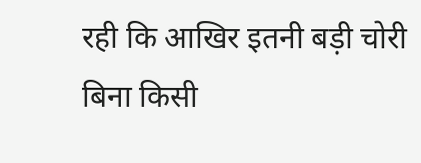रही कि आखिर इतनी बड़ी चोरी बिना किसी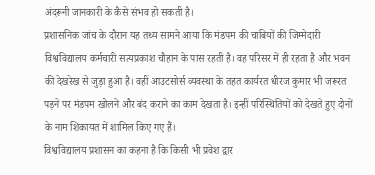अंदरूनी जानकारी के कैसे संभव हो सकती है।
प्रशासनिक जांच के दौरान यह तथ्य सामने आया कि मंडपम की चाबियों की जिम्मेदारी विश्वविद्यालय कर्मचारी सत्यप्रकाश चौहान के पास रहती है। वह परिसर में ही रहता है और भवन की देखरेख से जुड़ा हुआ है। वहीं आउटसोर्स व्यवस्था के तहत कार्यरत धीरज कुमार भी जरूरत पड़ने पर मंडपम खोलने और बंद कराने का काम देखता है। इन्हीं परिस्थितियों को देखते हुए दोनों के नाम शिकायत में शामिल किए गए हैं।
विश्वविद्यालय प्रशासन का कहना है कि किसी भी प्रवेश द्वार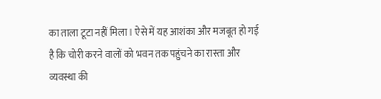का ताला टूटा नहीं मिला। ऐसे में यह आशंका और मजबूत हो गई है कि चोरी करने वालों को भवन तक पहुंचने का रास्ता और व्यवस्था की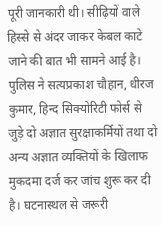पूरी जानकारी थी। सीढ़ियों वाले हिस्से से अंदर जाकर केबल काटे जाने की बात भी सामने आई है।
पुलिस ने सत्यप्रकाश चौहान, धीरज कुमार, हिन्द सिक्योरिटी फोर्स से जुड़े दो अज्ञात सुरक्षाकर्मियों तथा दो अन्य अज्ञात व्यक्तियों के खिलाफ मुकदमा दर्ज कर जांच शुरू कर दी है। घटनास्थल से जरूरी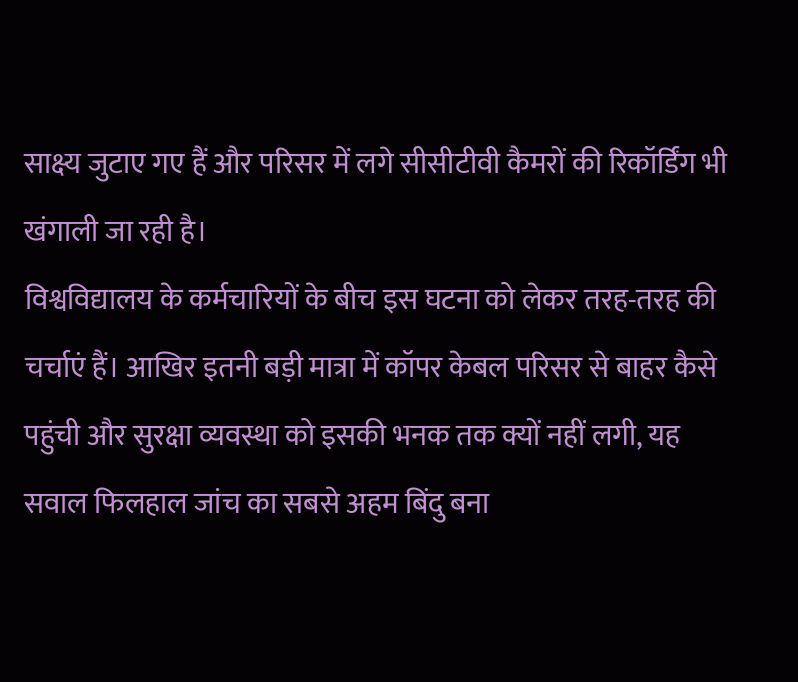साक्ष्य जुटाए गए हैं और परिसर में लगे सीसीटीवी कैमरों की रिकॉर्डिंग भी खंगाली जा रही है।
विश्वविद्यालय के कर्मचारियों के बीच इस घटना को लेकर तरह-तरह की चर्चाएं हैं। आखिर इतनी बड़ी मात्रा में कॉपर केबल परिसर से बाहर कैसे पहुंची और सुरक्षा व्यवस्था को इसकी भनक तक क्यों नहीं लगी, यह सवाल फिलहाल जांच का सबसे अहम बिंदु बना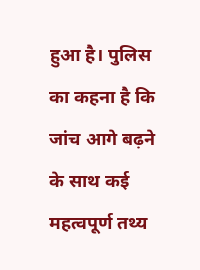हुआ है। पुलिस का कहना है कि जांच आगे बढ़ने के साथ कई महत्वपूर्ण तथ्य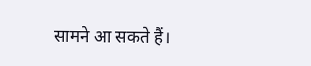सामने आ सकते हैं।